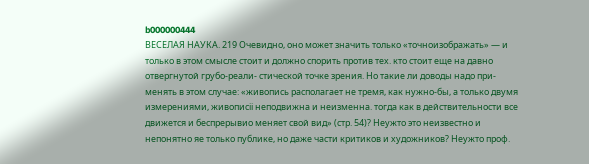b000000444
ВЕСЕЛАЯ НАУКА. 219 Очевидно, оно может значить только «точноизображать» — и только в этом смысле стоит и должно спорить против тех. кто стоит еще на давно отвергнутой грубо-реали- стической точке зрения. Но такие ли доводы надо при- менять в этом случае: «живопись располагает не тремя, как нужно-бы, а только двумя измерениями, живописіі неподвижна и неизменна. тогда как в действительности все движется и беспрерывио меняет свой вид» (стр. 54)? Неужто это неизвестно и непонятно яе только публике, но даже части критиков и художников? Неужто проф.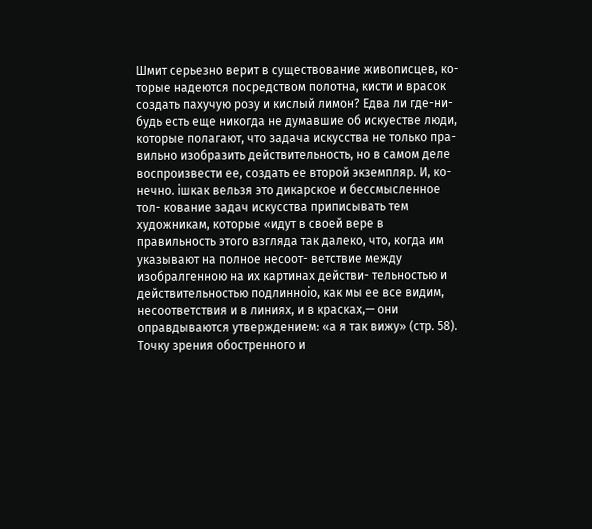Шмит серьезно верит в существование живописцев, ко- торые надеются посредством полотна, кисти и врасок создать пахучую розу и кислый лимон? Едва ли где-ни- будь есть еще никогда не думавшие об искуестве люди, которые полагают, что задача искусства не только пра- вильно изобразить действительность, но в самом деле воспроизвести ее, создать ее второй экземпляр. И, ко- нечно. ішкак вельзя это дикарское и бессмысленное тол- кование задач искусства приписывать тем художникам, которые «идут в своей вере в правильность этого взгляда так далеко, что, когда им указывают на полное несоот- ветствие между изобралгенною на их картинах действи- тельностью и действительностью подлинноіо, как мы ее все видим, несоответствия и в линиях, и в красках,— они оправдываются утверждением: «а я так вижу» (стр. 58). Точку зрения обостренного и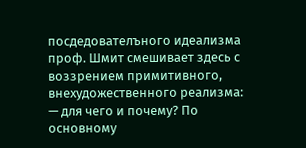посдедователъного идеализма проф. Шмит смешивает здесь с воззрением примитивного, внехудожественного реализма: — для чего и почему? По основному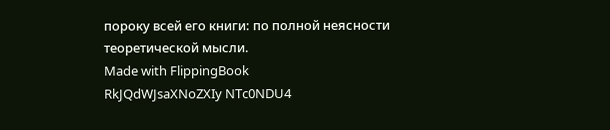пороку всей его книги: по полной неясности теоретической мысли.
Made with FlippingBook
RkJQdWJsaXNoZXIy NTc0NDU4